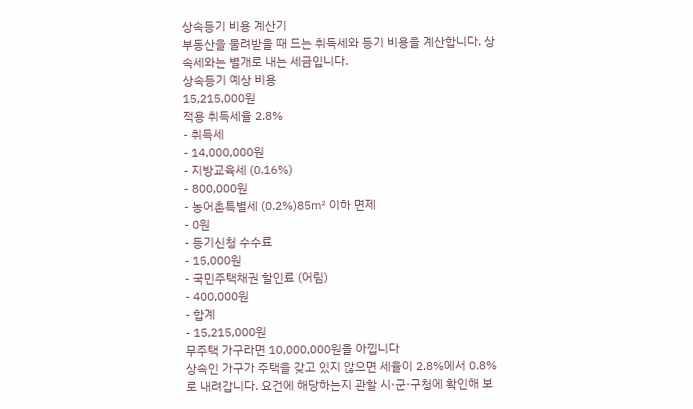상속등기 비용 계산기
부동산을 물려받을 때 드는 취득세와 등기 비용을 계산합니다. 상속세와는 별개로 내는 세금입니다.
상속등기 예상 비용
15,215,000원
적용 취득세율 2.8%
- 취득세
- 14,000,000원
- 지방교육세 (0.16%)
- 800,000원
- 농어촌특별세 (0.2%)85㎡ 이하 면제
- 0원
- 등기신청 수수료
- 15,000원
- 국민주택채권 할인료 (어림)
- 400,000원
- 합계
- 15,215,000원
무주택 가구라면 10,000,000원을 아낍니다
상속인 가구가 주택을 갖고 있지 않으면 세율이 2.8%에서 0.8%로 내려갑니다. 요건에 해당하는지 관할 시·군·구청에 확인해 보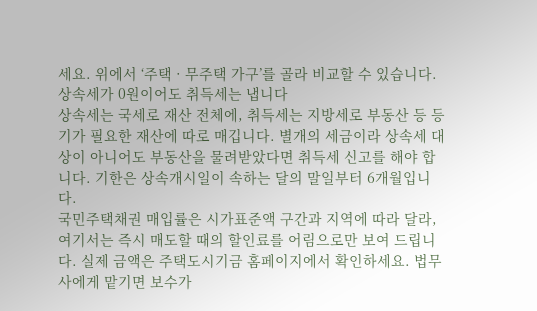세요. 위에서 ‘주택 · 무주택 가구’를 골라 비교할 수 있습니다.
상속세가 0원이어도 취득세는 냅니다
상속세는 국세로 재산 전체에, 취득세는 지방세로 부동산 등 등기가 필요한 재산에 따로 매깁니다. 별개의 세금이라 상속세 대상이 아니어도 부동산을 물려받았다면 취득세 신고를 해야 합니다. 기한은 상속개시일이 속하는 달의 말일부터 6개월입니다.
국민주택채권 매입률은 시가표준액 구간과 지역에 따라 달라, 여기서는 즉시 매도할 때의 할인료를 어림으로만 보여 드립니다. 실제 금액은 주택도시기금 홈페이지에서 확인하세요. 법무사에게 맡기면 보수가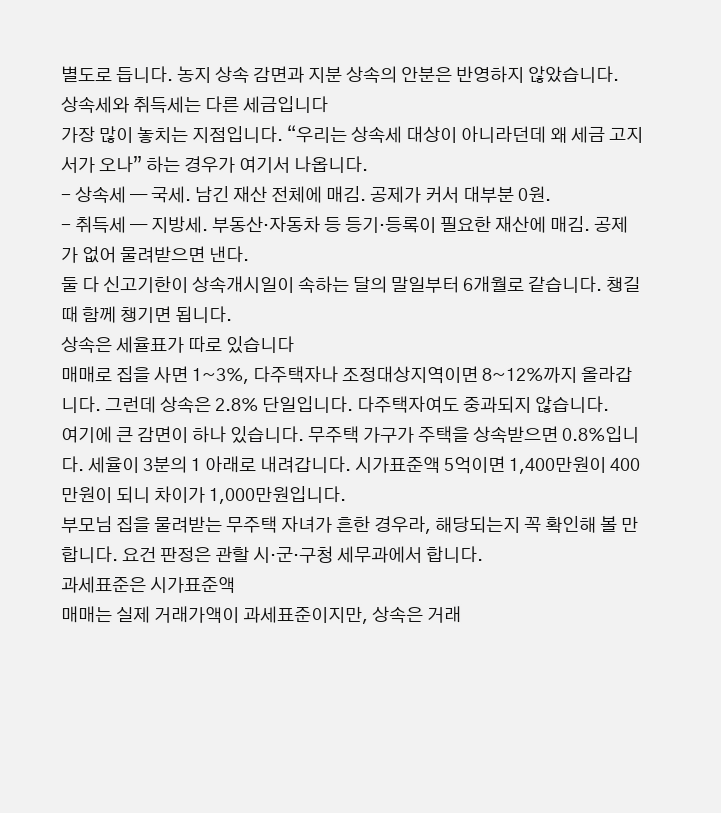별도로 듭니다. 농지 상속 감면과 지분 상속의 안분은 반영하지 않았습니다.
상속세와 취득세는 다른 세금입니다
가장 많이 놓치는 지점입니다. “우리는 상속세 대상이 아니라던데 왜 세금 고지서가 오나” 하는 경우가 여기서 나옵니다.
- 상속세 — 국세. 남긴 재산 전체에 매김. 공제가 커서 대부분 0원.
- 취득세 — 지방세. 부동산·자동차 등 등기·등록이 필요한 재산에 매김. 공제가 없어 물려받으면 낸다.
둘 다 신고기한이 상속개시일이 속하는 달의 말일부터 6개월로 같습니다. 챙길 때 함께 챙기면 됩니다.
상속은 세율표가 따로 있습니다
매매로 집을 사면 1~3%, 다주택자나 조정대상지역이면 8~12%까지 올라갑니다. 그런데 상속은 2.8% 단일입니다. 다주택자여도 중과되지 않습니다.
여기에 큰 감면이 하나 있습니다. 무주택 가구가 주택을 상속받으면 0.8%입니다. 세율이 3분의 1 아래로 내려갑니다. 시가표준액 5억이면 1,400만원이 400만원이 되니 차이가 1,000만원입니다.
부모님 집을 물려받는 무주택 자녀가 흔한 경우라, 해당되는지 꼭 확인해 볼 만합니다. 요건 판정은 관할 시·군·구청 세무과에서 합니다.
과세표준은 시가표준액
매매는 실제 거래가액이 과세표준이지만, 상속은 거래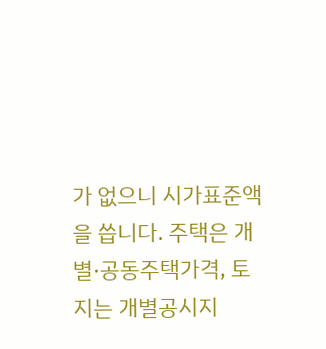가 없으니 시가표준액을 씁니다. 주택은 개별·공동주택가격, 토지는 개별공시지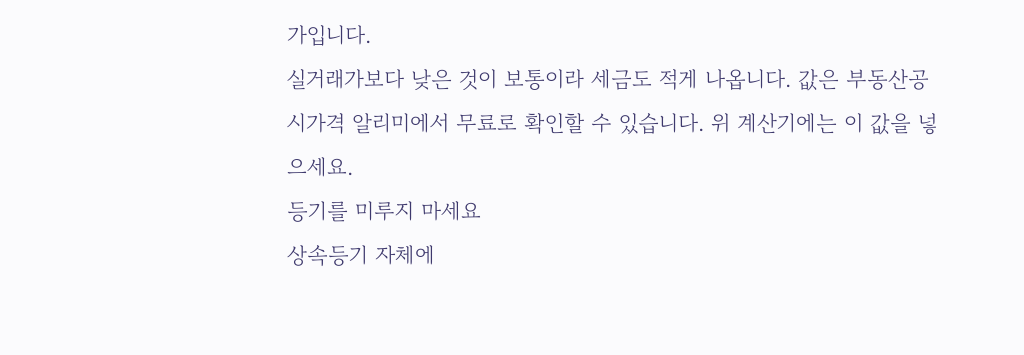가입니다.
실거래가보다 낮은 것이 보통이라 세금도 적게 나옵니다. 값은 부동산공시가격 알리미에서 무료로 확인할 수 있습니다. 위 계산기에는 이 값을 넣으세요.
등기를 미루지 마세요
상속등기 자체에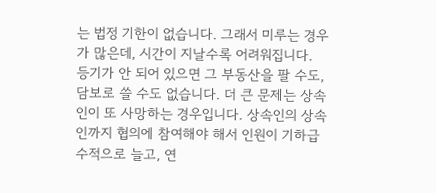는 법정 기한이 없습니다. 그래서 미루는 경우가 많은데, 시간이 지날수록 어려워집니다.
등기가 안 되어 있으면 그 부동산을 팔 수도, 담보로 쓸 수도 없습니다. 더 큰 문제는 상속인이 또 사망하는 경우입니다. 상속인의 상속인까지 협의에 참여해야 해서 인원이 기하급수적으로 늘고, 연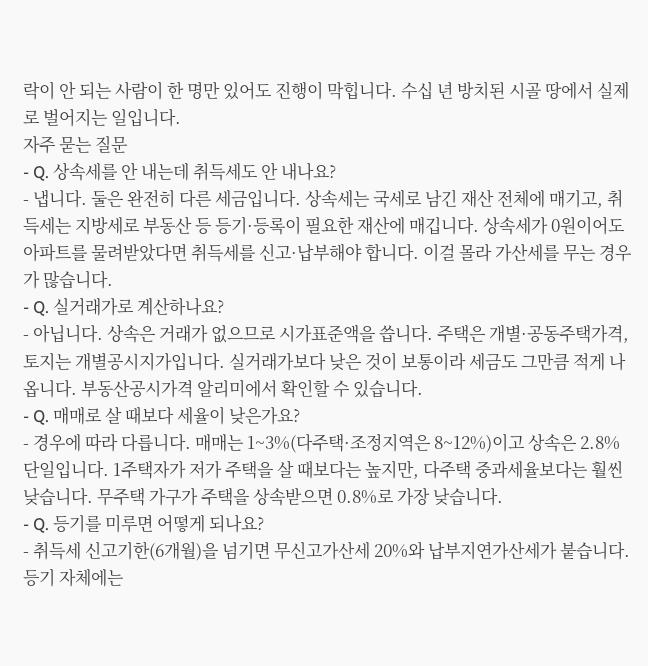락이 안 되는 사람이 한 명만 있어도 진행이 막힙니다. 수십 년 방치된 시골 땅에서 실제로 벌어지는 일입니다.
자주 묻는 질문
- Q. 상속세를 안 내는데 취득세도 안 내나요?
- 냅니다. 둘은 완전히 다른 세금입니다. 상속세는 국세로 남긴 재산 전체에 매기고, 취득세는 지방세로 부동산 등 등기·등록이 필요한 재산에 매깁니다. 상속세가 0원이어도 아파트를 물려받았다면 취득세를 신고·납부해야 합니다. 이걸 몰라 가산세를 무는 경우가 많습니다.
- Q. 실거래가로 계산하나요?
- 아닙니다. 상속은 거래가 없으므로 시가표준액을 씁니다. 주택은 개별·공동주택가격, 토지는 개별공시지가입니다. 실거래가보다 낮은 것이 보통이라 세금도 그만큼 적게 나옵니다. 부동산공시가격 알리미에서 확인할 수 있습니다.
- Q. 매매로 살 때보다 세율이 낮은가요?
- 경우에 따라 다릅니다. 매매는 1~3%(다주택·조정지역은 8~12%)이고 상속은 2.8% 단일입니다. 1주택자가 저가 주택을 살 때보다는 높지만, 다주택 중과세율보다는 훨씬 낮습니다. 무주택 가구가 주택을 상속받으면 0.8%로 가장 낮습니다.
- Q. 등기를 미루면 어떻게 되나요?
- 취득세 신고기한(6개월)을 넘기면 무신고가산세 20%와 납부지연가산세가 붙습니다. 등기 자체에는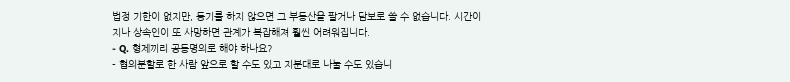법정 기한이 없지만, 등기를 하지 않으면 그 부동산을 팔거나 담보로 쓸 수 없습니다. 시간이 지나 상속인이 또 사망하면 관계가 복잡해져 훨씬 어려워집니다.
- Q. 형제끼리 공동명의로 해야 하나요?
- 협의분할로 한 사람 앞으로 할 수도 있고 지분대로 나눌 수도 있습니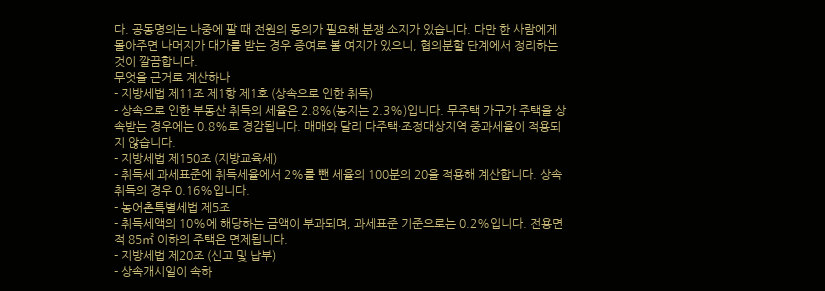다. 공동명의는 나중에 팔 때 전원의 동의가 필요해 분쟁 소지가 있습니다. 다만 한 사람에게 몰아주면 나머지가 대가를 받는 경우 증여로 볼 여지가 있으니, 협의분할 단계에서 정리하는 것이 깔끔합니다.
무엇을 근거로 계산하나
- 지방세법 제11조 제1항 제1호 (상속으로 인한 취득)
- 상속으로 인한 부동산 취득의 세율은 2.8%(농지는 2.3%)입니다. 무주택 가구가 주택을 상속받는 경우에는 0.8%로 경감됩니다. 매매와 달리 다주택·조정대상지역 중과세율이 적용되지 않습니다.
- 지방세법 제150조 (지방교육세)
- 취득세 과세표준에 취득세율에서 2%를 뺀 세율의 100분의 20을 적용해 계산합니다. 상속 취득의 경우 0.16%입니다.
- 농어촌특별세법 제5조
- 취득세액의 10%에 해당하는 금액이 부과되며, 과세표준 기준으로는 0.2%입니다. 전용면적 85㎡ 이하의 주택은 면제됩니다.
- 지방세법 제20조 (신고 및 납부)
- 상속개시일이 속하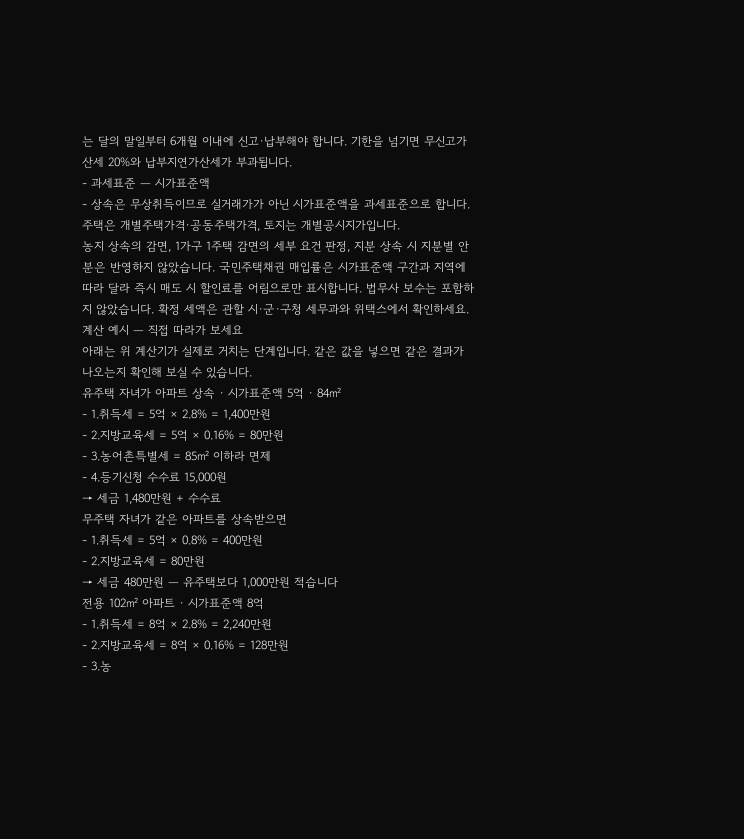는 달의 말일부터 6개월 이내에 신고·납부해야 합니다. 기한을 넘기면 무신고가산세 20%와 납부지연가산세가 부과됩니다.
- 과세표준 — 시가표준액
- 상속은 무상취득이므로 실거래가가 아닌 시가표준액을 과세표준으로 합니다. 주택은 개별주택가격·공동주택가격, 토지는 개별공시지가입니다.
농지 상속의 감면, 1가구 1주택 감면의 세부 요건 판정, 지분 상속 시 지분별 안분은 반영하지 않았습니다. 국민주택채권 매입률은 시가표준액 구간과 지역에 따라 달라 즉시 매도 시 할인료를 어림으로만 표시합니다. 법무사 보수는 포함하지 않았습니다. 확정 세액은 관할 시·군·구청 세무과와 위택스에서 확인하세요.
계산 예시 — 직접 따라가 보세요
아래는 위 계산기가 실제로 거치는 단계입니다. 같은 값을 넣으면 같은 결과가 나오는지 확인해 보실 수 있습니다.
유주택 자녀가 아파트 상속 · 시가표준액 5억 · 84㎡
- 1.취득세 = 5억 × 2.8% = 1,400만원
- 2.지방교육세 = 5억 × 0.16% = 80만원
- 3.농어촌특별세 = 85㎡ 이하라 면제
- 4.등기신청 수수료 15,000원
→ 세금 1,480만원 + 수수료
무주택 자녀가 같은 아파트를 상속받으면
- 1.취득세 = 5억 × 0.8% = 400만원
- 2.지방교육세 = 80만원
→ 세금 480만원 — 유주택보다 1,000만원 적습니다
전용 102㎡ 아파트 · 시가표준액 8억
- 1.취득세 = 8억 × 2.8% = 2,240만원
- 2.지방교육세 = 8억 × 0.16% = 128만원
- 3.농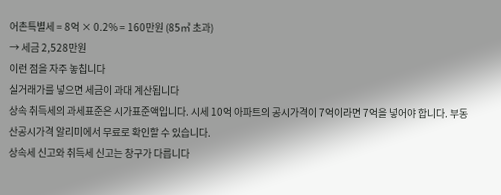어촌특별세 = 8억 × 0.2% = 160만원 (85㎡ 초과)
→ 세금 2,528만원
이런 점을 자주 놓칩니다
실거래가를 넣으면 세금이 과대 계산됩니다
상속 취득세의 과세표준은 시가표준액입니다. 시세 10억 아파트의 공시가격이 7억이라면 7억을 넣어야 합니다. 부동산공시가격 알리미에서 무료로 확인할 수 있습니다.
상속세 신고와 취득세 신고는 창구가 다릅니다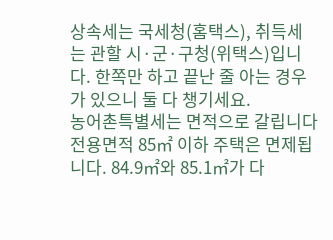상속세는 국세청(홈택스), 취득세는 관할 시·군·구청(위택스)입니다. 한쪽만 하고 끝난 줄 아는 경우가 있으니 둘 다 챙기세요.
농어촌특별세는 면적으로 갈립니다
전용면적 85㎡ 이하 주택은 면제됩니다. 84.9㎡와 85.1㎡가 다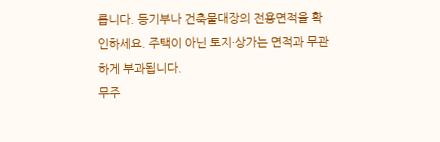릅니다. 등기부나 건축물대장의 전용면적을 확인하세요. 주택이 아닌 토지·상가는 면적과 무관하게 부과됩니다.
무주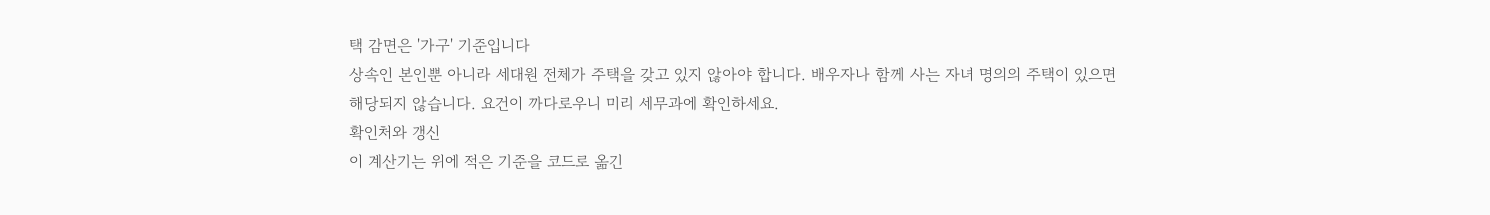택 감면은 '가구' 기준입니다
상속인 본인뿐 아니라 세대원 전체가 주택을 갖고 있지 않아야 합니다. 배우자나 함께 사는 자녀 명의의 주택이 있으면 해당되지 않습니다. 요건이 까다로우니 미리 세무과에 확인하세요.
확인처와 갱신
이 계산기는 위에 적은 기준을 코드로 옮긴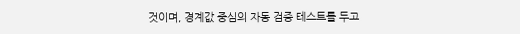것이며, 경계값 중심의 자동 검증 테스트를 두고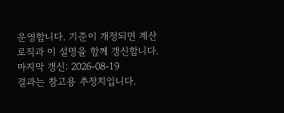운영합니다. 기준이 개정되면 계산 로직과 이 설명을 함께 갱신합니다. 마지막 갱신: 2026-08-19
결과는 참고용 추정치입니다.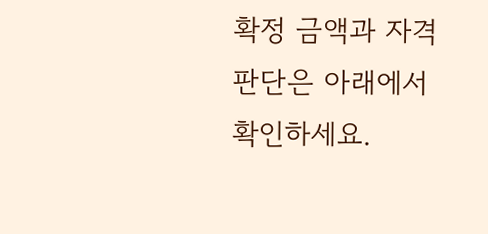확정 금액과 자격 판단은 아래에서 확인하세요.